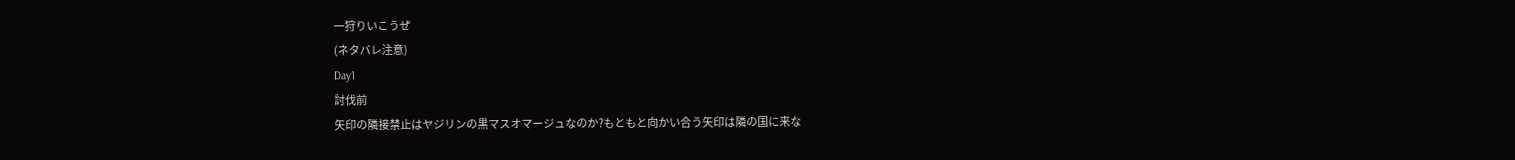一狩りいこうぜ
(ネタバレ注意)
Day1
討伐前
矢印の隣接禁止はヤジリンの黒マスオマージュなのか?もともと向かい合う矢印は隣の国に来な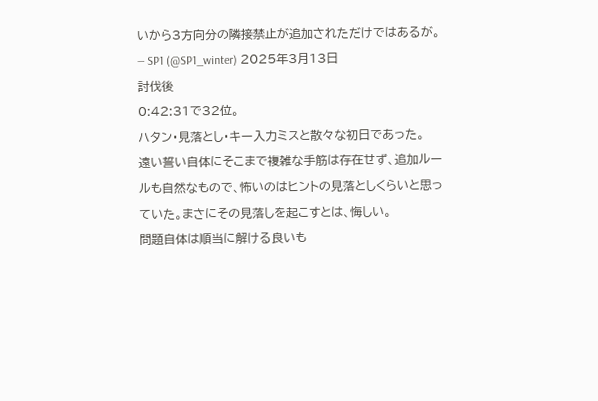いから3方向分の隣接禁止が追加されただけではあるが。
— SP1 (@SP1_winter) 2025年3月13日
討伐後
0:42:31で32位。
ハタン・見落とし・キー入力ミスと散々な初日であった。
遠い誓い自体にそこまで複雑な手筋は存在せず、追加ルールも自然なもので、怖いのはヒントの見落としくらいと思っていた。まさにその見落しを起こすとは、悔しい。
問題自体は順当に解ける良いも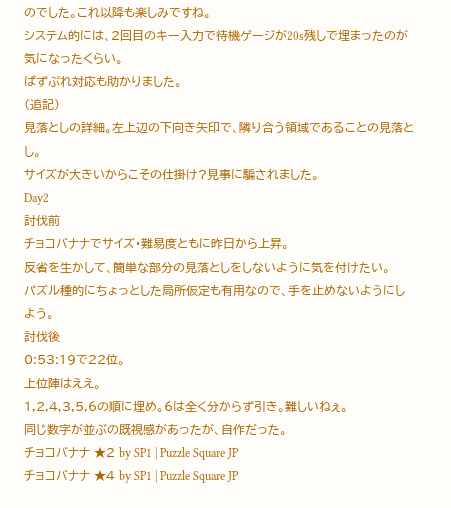のでした。これ以降も楽しみですね。
システム的には、2回目のキー入力で待機ゲージが20s残しで埋まったのが気になったくらい。
ぱずぷれ対応も助かりました。
(追記)
見落としの詳細。左上辺の下向き矢印で、隣り合う領域であることの見落とし。
サイズが大きいからこその仕掛け?見事に騙されました。
Day2
討伐前
チョコバナナでサイズ・難易度ともに昨日から上昇。
反省を生かして、簡単な部分の見落としをしないように気を付けたい。
パズル種的にちょっとした局所仮定も有用なので、手を止めないようにしよう。
討伐後
0:53:19で22位。
上位陣はええ。
1,2,4,3,5,6の順に埋め。6は全く分からず引き。難しいねぇ。
同じ数字が並ぶの既視感があったが、自作だった。
チョコバナナ ★2 by SP1 | Puzzle Square JP
チョコバナナ ★4 by SP1 | Puzzle Square JP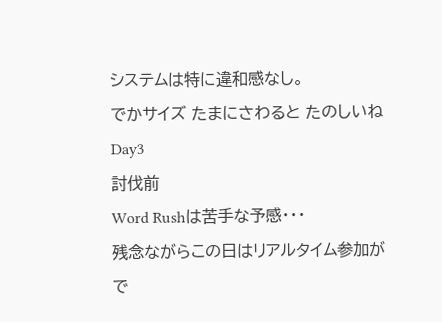システムは特に違和感なし。
でかサイズ たまにさわると たのしいね
Day3
討伐前
Word Rushは苦手な予感・・・
残念ながらこの日はリアルタイム参加がで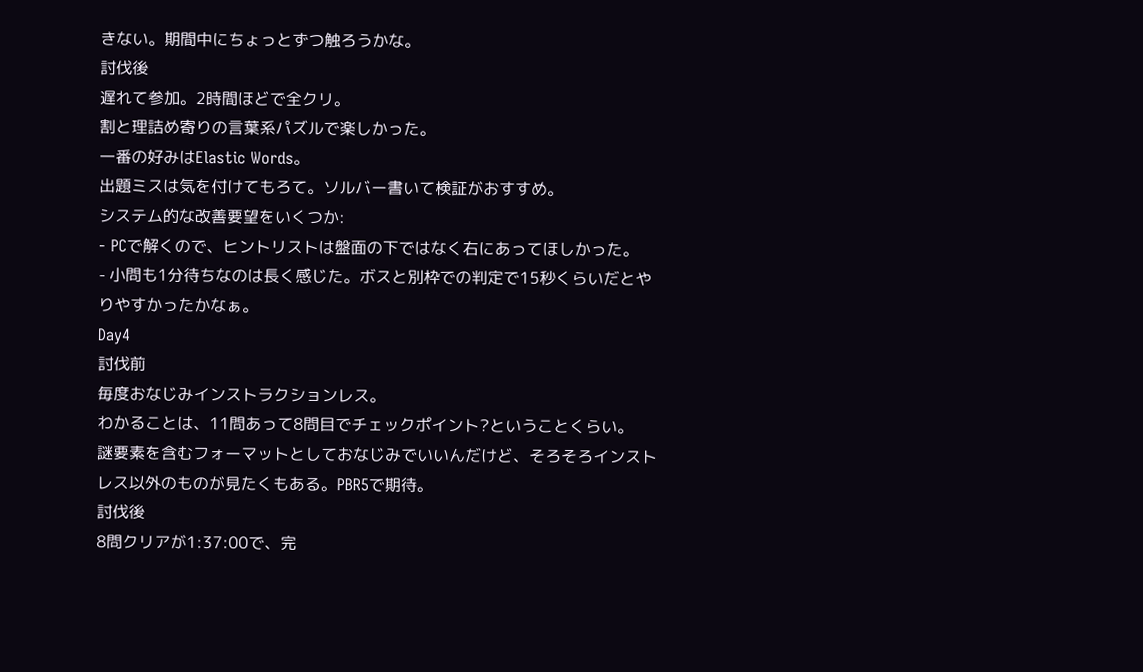きない。期間中にちょっとずつ触ろうかな。
討伐後
遅れて参加。2時間ほどで全クリ。
割と理詰め寄りの言葉系パズルで楽しかった。
一番の好みはElastic Words。
出題ミスは気を付けてもろて。ソルバー書いて検証がおすすめ。
システム的な改善要望をいくつか:
- PCで解くので、ヒントリストは盤面の下ではなく右にあってほしかった。
- 小問も1分待ちなのは長く感じた。ボスと別枠での判定で15秒くらいだとやりやすかったかなぁ。
Day4
討伐前
毎度おなじみインストラクションレス。
わかることは、11問あって8問目でチェックポイント?ということくらい。
謎要素を含むフォーマットとしておなじみでいいんだけど、そろそろインストレス以外のものが見たくもある。PBR5で期待。
討伐後
8問クリアが1:37:00で、完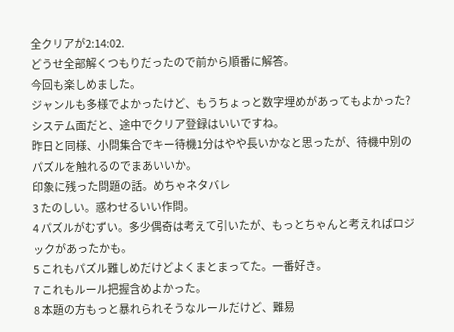全クリアが2:14:02.
どうせ全部解くつもりだったので前から順番に解答。
今回も楽しめました。
ジャンルも多様でよかったけど、もうちょっと数字埋めがあってもよかった?
システム面だと、途中でクリア登録はいいですね。
昨日と同様、小問集合でキー待機1分はやや長いかなと思ったが、待機中別のパズルを触れるのでまあいいか。
印象に残った問題の話。めちゃネタバレ
3 たのしい。惑わせるいい作問。
4 パズルがむずい。多少偶奇は考えて引いたが、もっとちゃんと考えればロジックがあったかも。
5 これもパズル難しめだけどよくまとまってた。一番好き。
7 これもルール把握含めよかった。
8 本題の方もっと暴れられそうなルールだけど、難易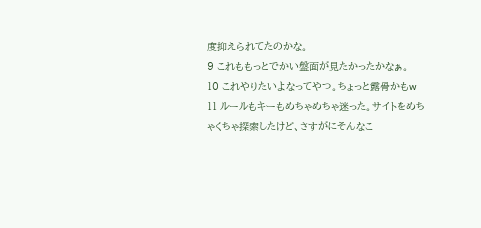度抑えられてたのかな。
9 これももっとでかい盤面が見たかったかなぁ。
10 これやりたいよなってやつ。ちょっと露骨かもw
11 ルールもキーもめちゃめちゃ迷った。サイトをめちゃくちゃ探索したけど、さすがにそんなこ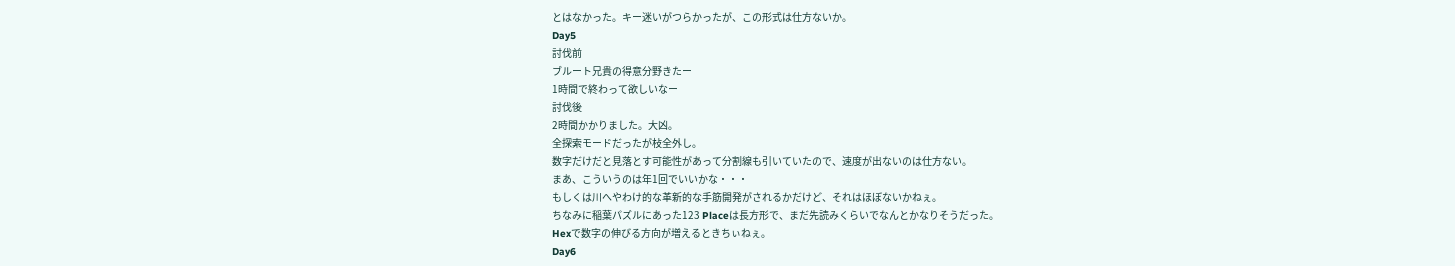とはなかった。キー迷いがつらかったが、この形式は仕方ないか。
Day5
討伐前
ブルート兄貴の得意分野きたー
1時間で終わって欲しいなー
討伐後
2時間かかりました。大凶。
全探索モードだったが枝全外し。
数字だけだと見落とす可能性があって分割線も引いていたので、速度が出ないのは仕方ない。
まあ、こういうのは年1回でいいかな・・・
もしくは川へやわけ的な革新的な手筋開発がされるかだけど、それはほぼないかねぇ。
ちなみに稲葉パズルにあった123 Placeは長方形で、まだ先読みくらいでなんとかなりそうだった。
Hexで数字の伸びる方向が増えるときちぃねぇ。
Day6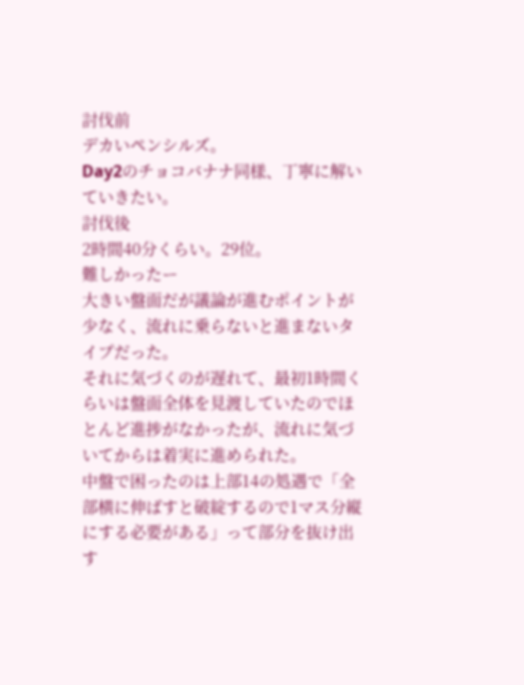討伐前
デカいペンシルズ。
Day2のチョコバナナ同様、丁寧に解いていきたい。
討伐後
2時間40分くらい。29位。
難しかったー
大きい盤面だが議論が進むポイントが少なく、流れに乗らないと進まないタイプだった。
それに気づくのが遅れて、最初1時間くらいは盤面全体を見渡していたのでほとんど進捗がなかったが、流れに気づいてからは着実に進められた。
中盤で困ったのは上部14の処遇で「全部横に伸ばすと破綻するので1マス分縦にする必要がある」って部分を抜け出す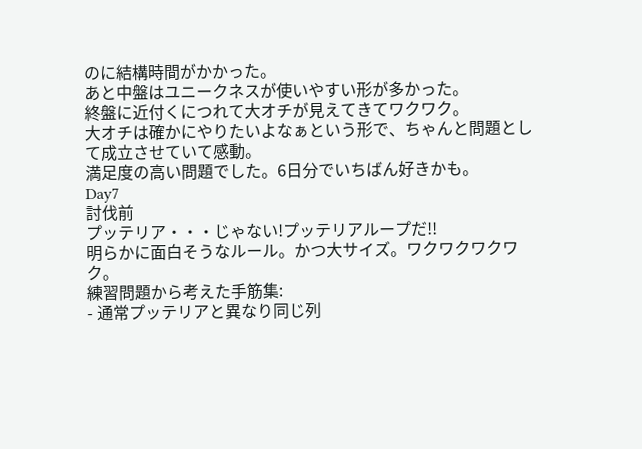のに結構時間がかかった。
あと中盤はユニークネスが使いやすい形が多かった。
終盤に近付くにつれて大オチが見えてきてワクワク。
大オチは確かにやりたいよなぁという形で、ちゃんと問題として成立させていて感動。
満足度の高い問題でした。6日分でいちばん好きかも。
Day7
討伐前
プッテリア・・・じゃない!プッテリアループだ!!
明らかに面白そうなルール。かつ大サイズ。ワクワクワクワク。
練習問題から考えた手筋集:
- 通常プッテリアと異なり同じ列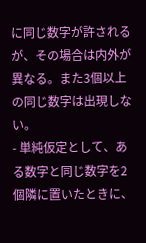に同じ数字が許されるが、その場合は内外が異なる。また3個以上の同じ数字は出現しない。
- 単純仮定として、ある数字と同じ数字を2個隣に置いたときに、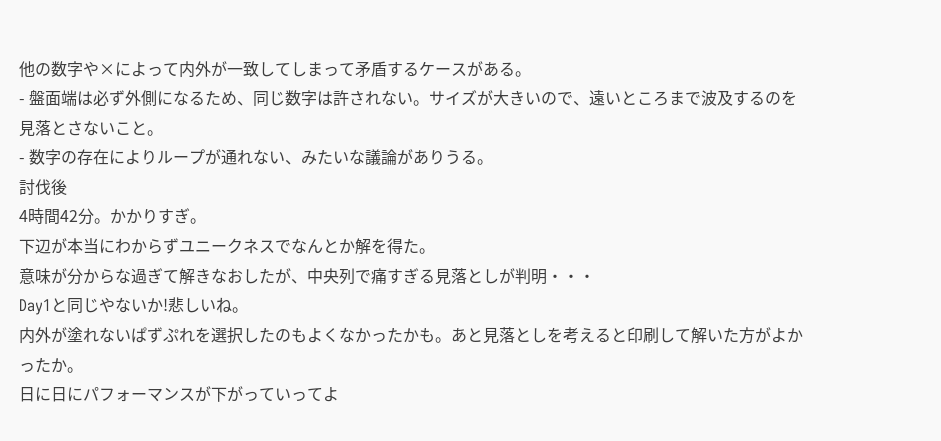他の数字や×によって内外が一致してしまって矛盾するケースがある。
- 盤面端は必ず外側になるため、同じ数字は許されない。サイズが大きいので、遠いところまで波及するのを見落とさないこと。
- 数字の存在によりループが通れない、みたいな議論がありうる。
討伐後
4時間42分。かかりすぎ。
下辺が本当にわからずユニークネスでなんとか解を得た。
意味が分からな過ぎて解きなおしたが、中央列で痛すぎる見落としが判明・・・
Day1と同じやないか!悲しいね。
内外が塗れないぱずぷれを選択したのもよくなかったかも。あと見落としを考えると印刷して解いた方がよかったか。
日に日にパフォーマンスが下がっていってよ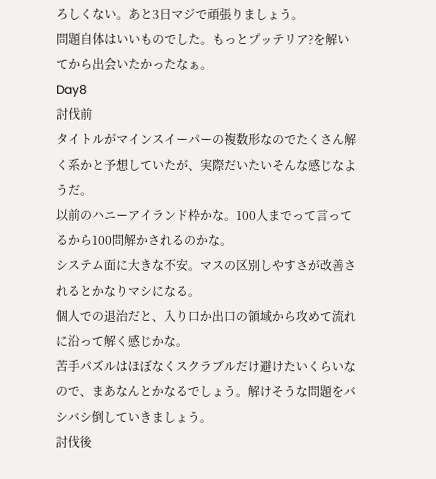ろしくない。あと3日マジで頑張りましょう。
問題自体はいいものでした。もっとプッテリア?を解いてから出会いたかったなぁ。
Day8
討伐前
タイトルがマインスイーパーの複数形なのでたくさん解く系かと予想していたが、実際だいたいそんな感じなようだ。
以前のハニーアイランド枠かな。100人までって言ってるから100問解かされるのかな。
システム面に大きな不安。マスの区別しやすさが改善されるとかなりマシになる。
個人での退治だと、入り口か出口の領域から攻めて流れに沿って解く感じかな。
苦手パズルはほぼなくスクラブルだけ避けたいくらいなので、まあなんとかなるでしょう。解けそうな問題をバシバシ倒していきましょう。
討伐後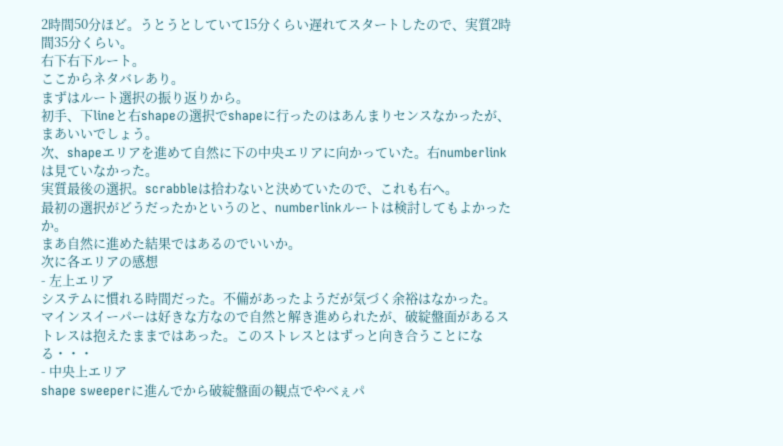2時間50分ほど。うとうとしていて15分くらい遅れてスタートしたので、実質2時間35分くらい。
右下右下ルート。
ここからネタバレあり。
まずはルート選択の振り返りから。
初手、下lineと右shapeの選択でshapeに行ったのはあんまりセンスなかったが、まあいいでしょう。
次、shapeエリアを進めて自然に下の中央エリアに向かっていた。右numberlinkは見ていなかった。
実質最後の選択。scrabbleは拾わないと決めていたので、これも右へ。
最初の選択がどうだったかというのと、numberlinkルートは検討してもよかったか。
まあ自然に進めた結果ではあるのでいいか。
次に各エリアの感想
- 左上エリア
システムに慣れる時間だった。不備があったようだが気づく余裕はなかった。
マインスイーパーは好きな方なので自然と解き進められたが、破綻盤面があるストレスは抱えたままではあった。このストレスとはずっと向き合うことになる・・・
- 中央上エリア
shape sweeperに進んでから破綻盤面の観点でやべぇパ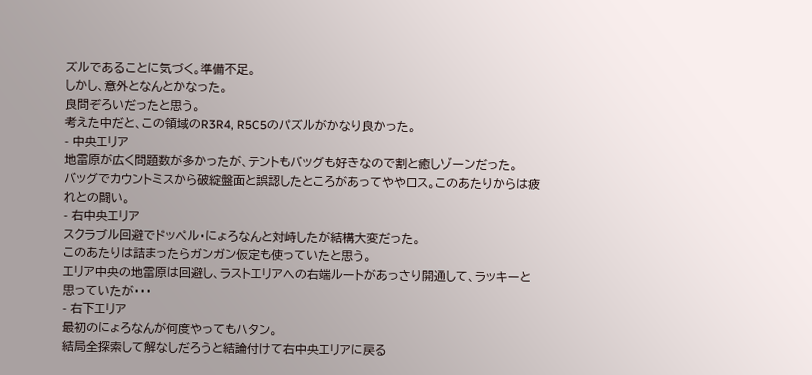ズルであることに気づく。準備不足。
しかし、意外となんとかなった。
良問ぞろいだったと思う。
考えた中だと、この領域のR3R4, R5C5のパズルがかなり良かった。
- 中央エリア
地雷原が広く問題数が多かったが、テントもバッグも好きなので割と癒しゾーンだった。
バッグでカウントミスから破綻盤面と誤認したところがあってややロス。このあたりからは疲れとの闘い。
- 右中央エリア
スクラブル回避でドッペル・にょろなんと対峙したが結構大変だった。
このあたりは詰まったらガンガン仮定も使っていたと思う。
エリア中央の地雷原は回避し、ラストエリアへの右端ルートがあっさり開通して、ラッキーと思っていたが・・・
- 右下エリア
最初のにょろなんが何度やってもハタン。
結局全探索して解なしだろうと結論付けて右中央エリアに戻る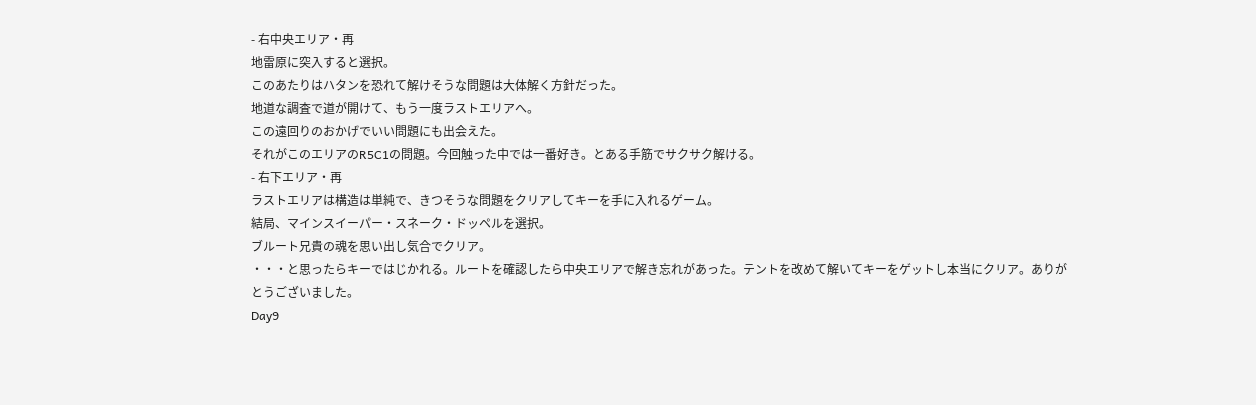- 右中央エリア・再
地雷原に突入すると選択。
このあたりはハタンを恐れて解けそうな問題は大体解く方針だった。
地道な調査で道が開けて、もう一度ラストエリアへ。
この遠回りのおかげでいい問題にも出会えた。
それがこのエリアのR5C1の問題。今回触った中では一番好き。とある手筋でサクサク解ける。
- 右下エリア・再
ラストエリアは構造は単純で、きつそうな問題をクリアしてキーを手に入れるゲーム。
結局、マインスイーパー・スネーク・ドッペルを選択。
ブルート兄貴の魂を思い出し気合でクリア。
・・・と思ったらキーではじかれる。ルートを確認したら中央エリアで解き忘れがあった。テントを改めて解いてキーをゲットし本当にクリア。ありがとうございました。
Day9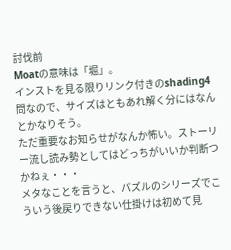討伐前
Moatの意味は「堀」。
インストを見る限りリンク付きのshading4問なので、サイズはともあれ解く分にはなんとかなりそう。
ただ重要なお知らせがなんか怖い。ストーリー流し読み勢としてはどっちがいいか判断つかねぇ・・・
メタなことを言うと、パズルのシリーズでこういう後戻りできない仕掛けは初めて見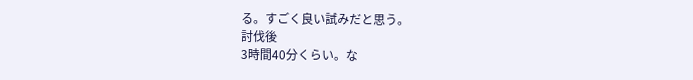る。すごく良い試みだと思う。
討伐後
3時間40分くらい。な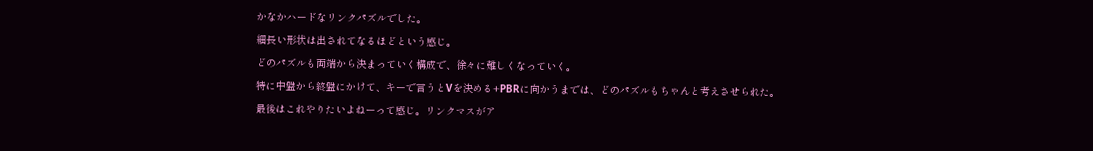かなかハードなリンクパズルでした。
細長い形状は出されてなるほどという感じ。
どのパズルも両端から決まっていく構成で、徐々に難しくなっていく。
特に中盤から終盤にかけて、キーで言うとVを決める+PBRに向かうまでは、どのパズルもちゃんと考えさせられた。
最後はこれやりたいよねーって感じ。リンクマスがア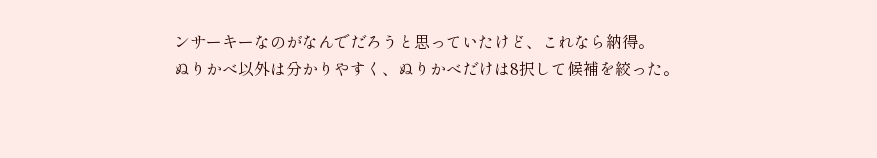ンサーキーなのがなんでだろうと思っていたけど、これなら納得。
ぬりかべ以外は分かりやすく、ぬりかべだけは8択して候補を絞った。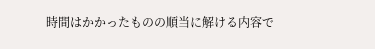時間はかかったものの順当に解ける内容で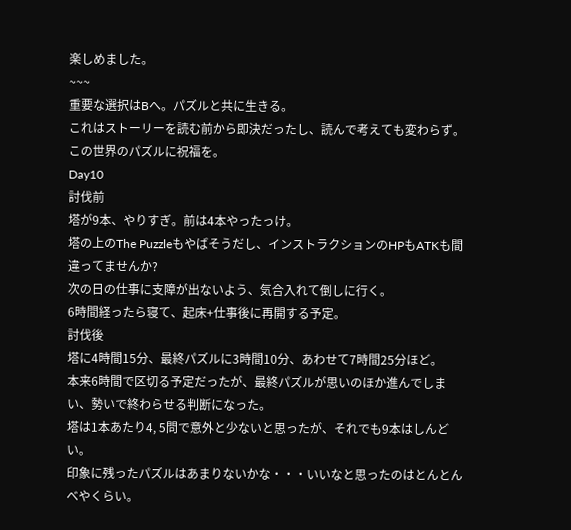楽しめました。
~~~
重要な選択はBへ。パズルと共に生きる。
これはストーリーを読む前から即決だったし、読んで考えても変わらず。
この世界のパズルに祝福を。
Day10
討伐前
塔が9本、やりすぎ。前は4本やったっけ。
塔の上のThe Puzzleもやばそうだし、インストラクションのHPもATKも間違ってませんか?
次の日の仕事に支障が出ないよう、気合入れて倒しに行く。
6時間経ったら寝て、起床+仕事後に再開する予定。
討伐後
塔に4時間15分、最終パズルに3時間10分、あわせて7時間25分ほど。
本来6時間で区切る予定だったが、最終パズルが思いのほか進んでしまい、勢いで終わらせる判断になった。
塔は1本あたり4, 5問で意外と少ないと思ったが、それでも9本はしんどい。
印象に残ったパズルはあまりないかな・・・いいなと思ったのはとんとんべやくらい。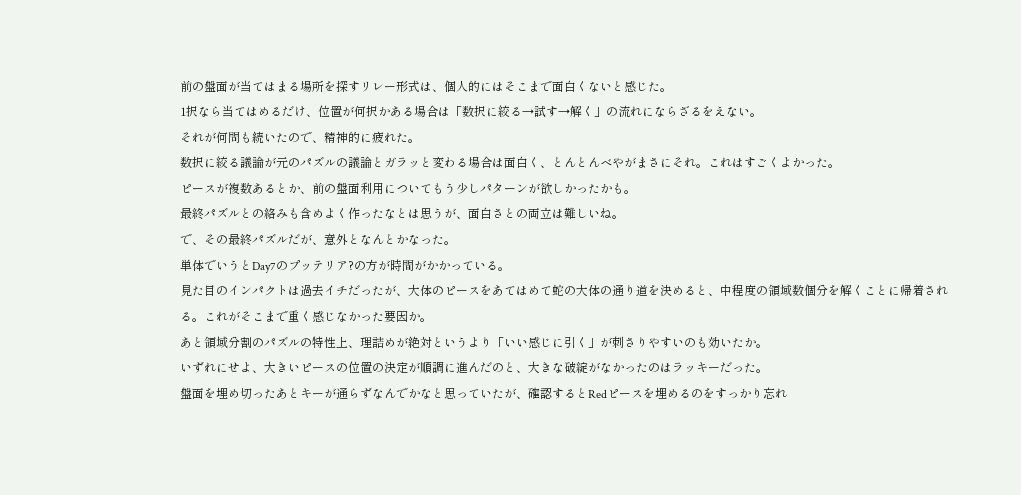前の盤面が当てはまる場所を探すリレー形式は、個人的にはそこまで面白くないと感じた。
1択なら当てはめるだけ、位置が何択かある場合は「数択に絞る→試す→解く」の流れにならざるをえない。
それが何問も続いたので、精神的に疲れた。
数択に絞る議論が元のパズルの議論とガラッと変わる場合は面白く、とんとんべやがまさにそれ。これはすごくよかった。
ピースが複数あるとか、前の盤面利用についてもう少しパターンが欲しかったかも。
最終パズルとの絡みも含めよく作ったなとは思うが、面白さとの両立は難しいね。
で、その最終パズルだが、意外となんとかなった。
単体でいうとDay7のプッテリア?の方が時間がかかっている。
見た目のインパクトは過去イチだったが、大体のピースをあてはめて蛇の大体の通り道を決めると、中程度の領域数個分を解くことに帰着される。これがそこまで重く感じなかった要因か。
あと領域分割のパズルの特性上、理詰めが絶対というより「いい感じに引く」が刺さりやすいのも効いたか。
いずれにせよ、大きいピースの位置の決定が順調に進んだのと、大きな破綻がなかったのはラッキーだった。
盤面を埋め切ったあとキーが通らずなんでかなと思っていたが、確認するとRedピースを埋めるのをすっかり忘れ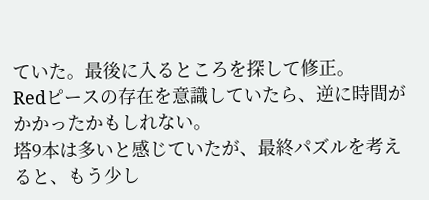ていた。最後に入るところを探して修正。
Redピースの存在を意識していたら、逆に時間がかかったかもしれない。
塔9本は多いと感じていたが、最終パズルを考えると、もう少し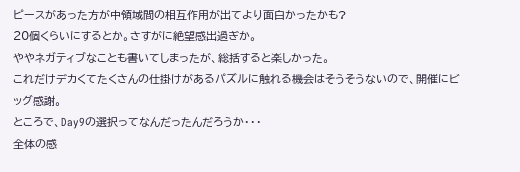ピースがあった方が中領域間の相互作用が出てより面白かったかも?
20個くらいにするとか。さすがに絶望感出過ぎか。
ややネガティブなことも書いてしまったが、総括すると楽しかった。
これだけデカくてたくさんの仕掛けがあるパズルに触れる機会はそうそうないので、開催にビッグ感謝。
ところで、Day9の選択ってなんだったんだろうか・・・
全体の感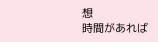想
時間があれば